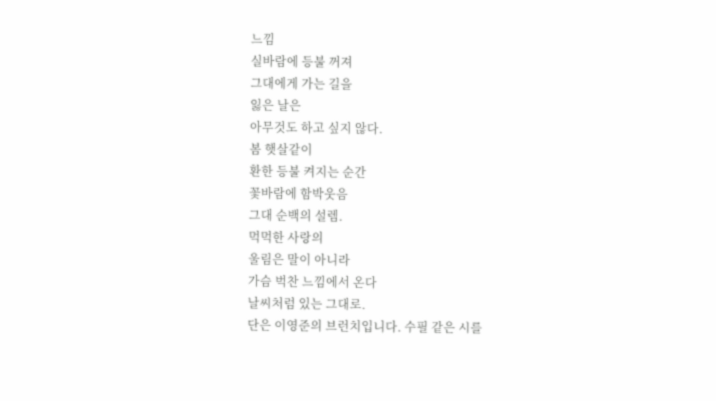느낌
실바람에 등불 꺼져
그대에게 가는 길을
잃은 날은
아무것도 하고 싶지 않다.
봄 햇살같이
환한 등불 켜지는 순간
꽃바람에 함박웃음
그대 순백의 설렘.
먹먹한 사랑의
울림은 말이 아니라
가슴 벅찬 느낌에서 온다
날씨처럼 있는 그대로.
단은 이영준의 브런치입니다. 수필 같은 시를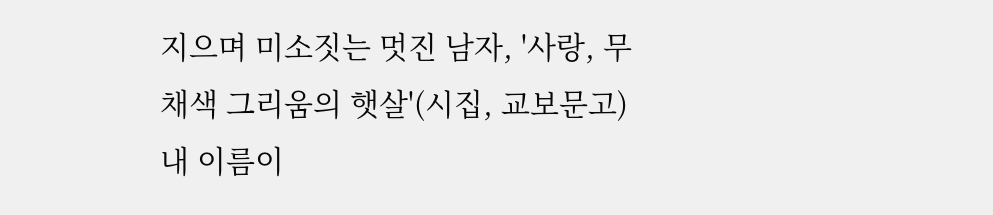지으며 미소짓는 멋진 남자, '사랑, 무채색 그리움의 햇살'(시집, 교보문고) 내 이름이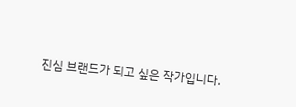진심 브랜드가 되고 싶은 작가입니다.